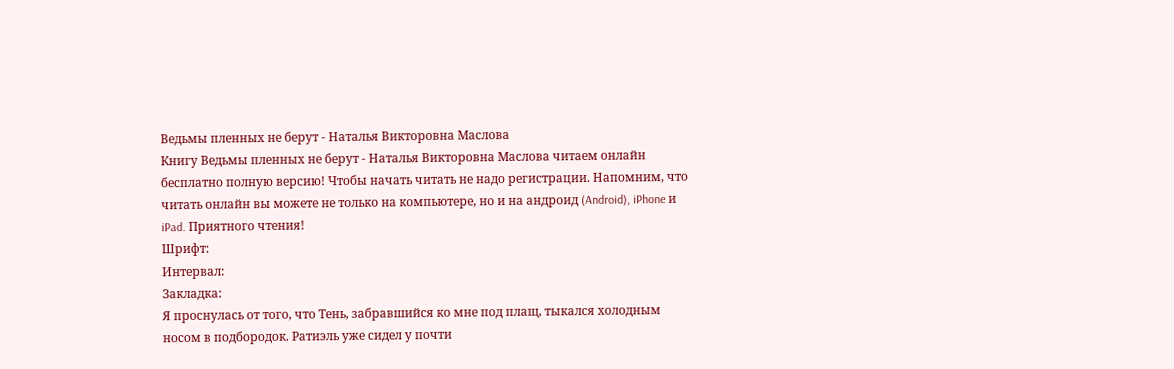Ведьмы пленных не берут - Наталья Викторовна Маслова
Книгу Ведьмы пленных не берут - Наталья Викторовна Маслова читаем онлайн бесплатно полную версию! Чтобы начать читать не надо регистрации. Напомним, что читать онлайн вы можете не только на компьютере, но и на андроид (Android), iPhone и iPad. Приятного чтения!
Шрифт:
Интервал:
Закладка:
Я проснулась от того, что Тень, забравшийся ко мне под плащ, тыкался холодным носом в подбородок. Ратиэль уже сидел у почти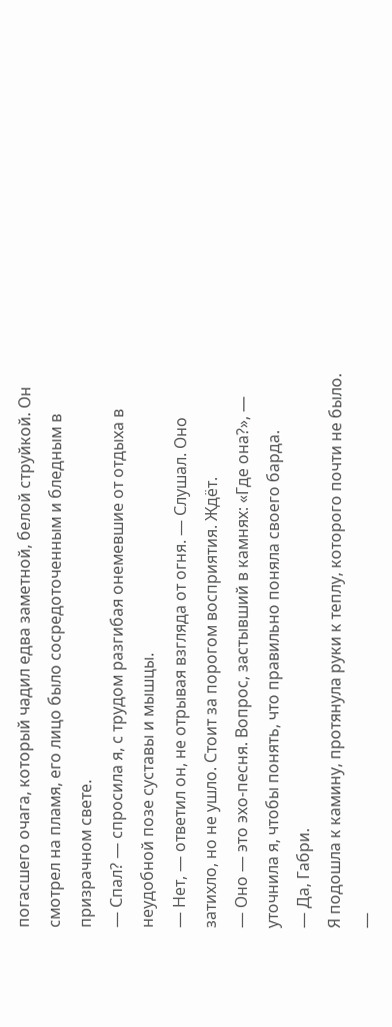погасшего очага, который чадил едва заметной, белой струйкой. Он смотрел на пламя, его лицо было сосредоточенным и бледным в призрачном свете.
— Спал? — спросила я, с трудом разгибая онемевшие от отдыха в неудобной позе суставы и мышцы.
— Нет, — ответил он, не отрывая взгляда от огня. — Слушал. Оно затихло, но не ушло. Стоит за порогом восприятия. Ждёт.
— Оно — это эхо-песня. Вопрос, застывший в камнях: «Где она?», — уточнила я, чтобы понять, что правильно поняла своего барда.
— Да, Габри.
Я подошла к камину, протянула руки к теплу, которого почти не было.
—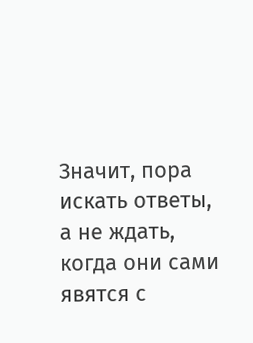Значит, пора искать ответы, а не ждать, когда они сами явятся с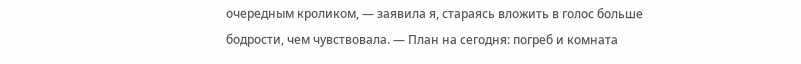очередным кроликом, — заявила я, стараясь вложить в голос больше бодрости, чем чувствовала. — План на сегодня: погреб и комната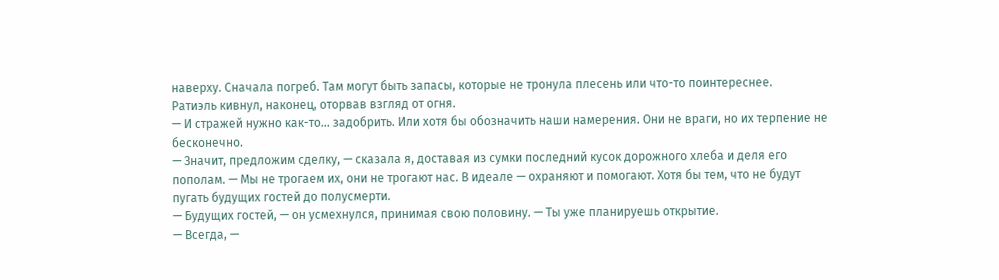наверху. Сначала погреб. Там могут быть запасы, которые не тронула плесень или что-то поинтереснее.
Ратиэль кивнул, наконец, оторвав взгляд от огня.
— И стражей нужно как-то… задобрить. Или хотя бы обозначить наши намерения. Они не враги, но их терпение не бесконечно.
— Значит, предложим сделку, — сказала я, доставая из сумки последний кусок дорожного хлеба и деля его пополам. — Мы не трогаем их, они не трогают нас. В идеале — охраняют и помогают. Хотя бы тем, что не будут пугать будущих гостей до полусмерти.
— Будущих гостей, — он усмехнулся, принимая свою половину. — Ты уже планируешь открытие.
— Всегда, —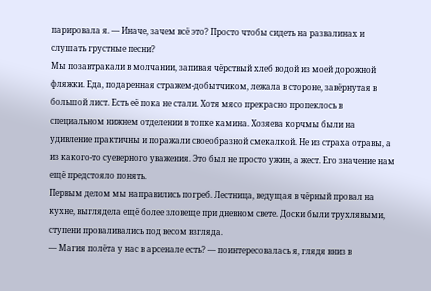парировала я. — Иначе, зачем всё это? Просто чтобы сидеть на развалинах и слушать грустные песни?
Мы позавтракали в молчании, запивая чёрствый хлеб водой из моей дорожной фляжки. Еда, подаренная стражем-добытчиком, лежала в стороне, завёрнутая в большой лист. Есть её пока не стали. Хотя мясо прекрасно пропеклось в специальном нижнем отделении в топке камина. Хозяева корчмы были на удивление практичны и поражали своеобразной смекалкой. Не из страха отравы, а из какого-то суеверного уважения. Это был не просто ужин, а жест. Его значение нам ещё предстояло понять.
Первым делом мы направились погреб. Лестница, ведущая в чёрный провал на кухне, выглядела ещё более зловеще при дневном свете. Доски были трухлявыми, ступени проваливались под весом взгляда.
— Магия полёта у нас в арсенале есть? — поинтересовалась я, глядя вниз в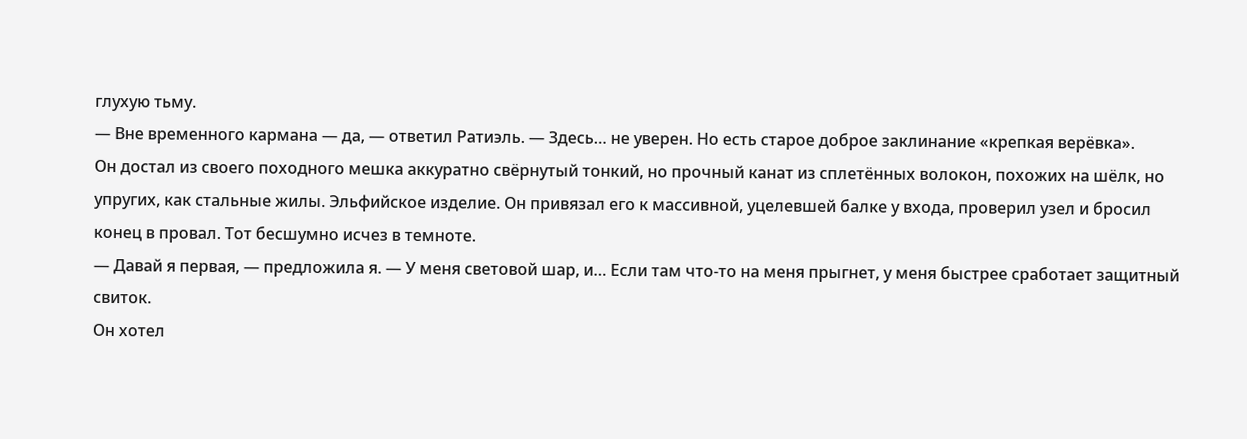глухую тьму.
— Вне временного кармана — да, — ответил Ратиэль. — Здесь… не уверен. Но есть старое доброе заклинание «крепкая верёвка».
Он достал из своего походного мешка аккуратно свёрнутый тонкий, но прочный канат из сплетённых волокон, похожих на шёлк, но упругих, как стальные жилы. Эльфийское изделие. Он привязал его к массивной, уцелевшей балке у входа, проверил узел и бросил конец в провал. Тот бесшумно исчез в темноте.
— Давай я первая, — предложила я. — У меня световой шар, и… Если там что-то на меня прыгнет, у меня быстрее сработает защитный свиток.
Он хотел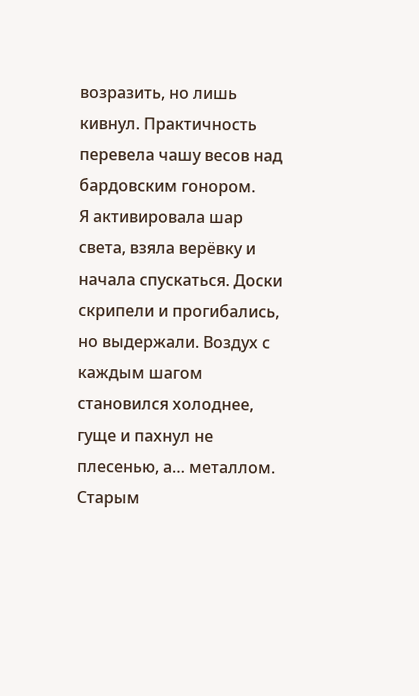возразить, но лишь кивнул. Практичность перевела чашу весов над бардовским гонором.
Я активировала шар света, взяла верёвку и начала спускаться. Доски скрипели и прогибались, но выдержали. Воздух с каждым шагом становился холоднее, гуще и пахнул не плесенью, а… металлом. Старым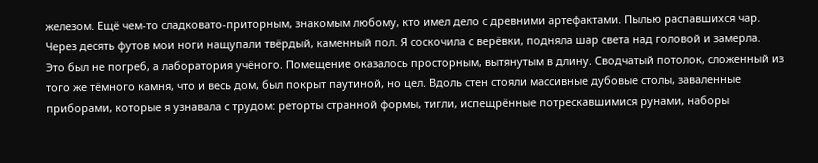железом. Ещё чем-то сладковато-приторным, знакомым любому, кто имел дело с древними артефактами. Пылью распавшихся чар.
Через десять футов мои ноги нащупали твёрдый, каменный пол. Я соскочила с верёвки, подняла шар света над головой и замерла.
Это был не погреб, а лаборатория учёного. Помещение оказалось просторным, вытянутым в длину. Сводчатый потолок, сложенный из того же тёмного камня, что и весь дом, был покрыт паутиной, но цел. Вдоль стен стояли массивные дубовые столы, заваленные приборами, которые я узнавала с трудом: реторты странной формы, тигли, испещрённые потрескавшимися рунами, наборы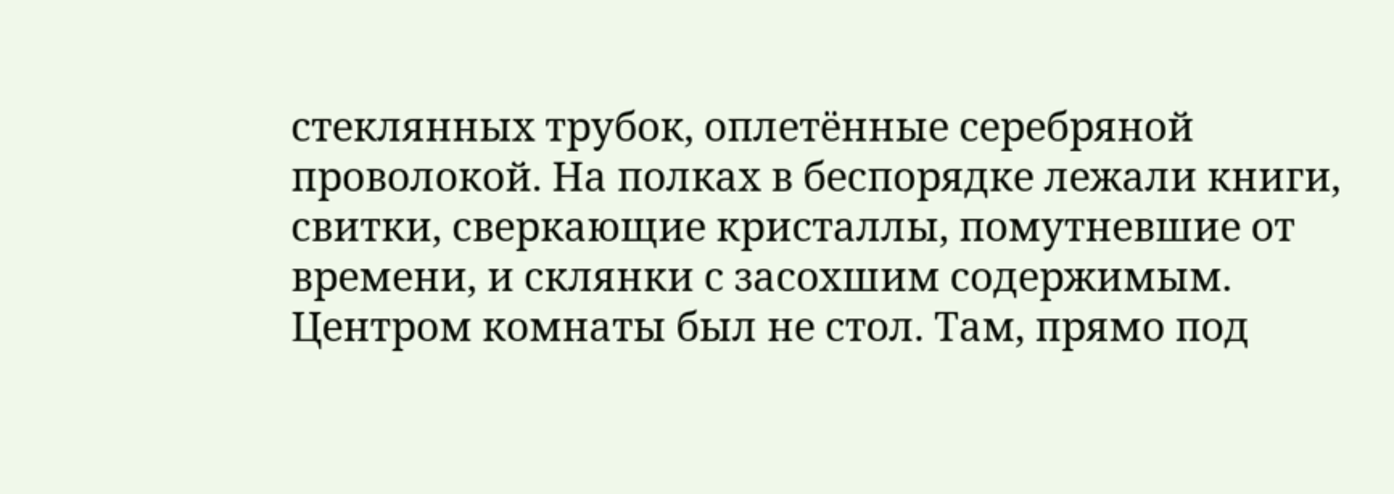стеклянных трубок, оплетённые серебряной проволокой. На полках в беспорядке лежали книги, свитки, сверкающие кристаллы, помутневшие от времени, и склянки с засохшим содержимым.
Центром комнаты был не стол. Там, прямо под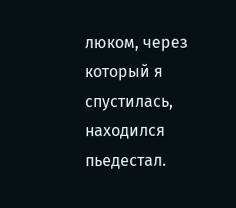люком, через который я спустилась, находился пьедестал.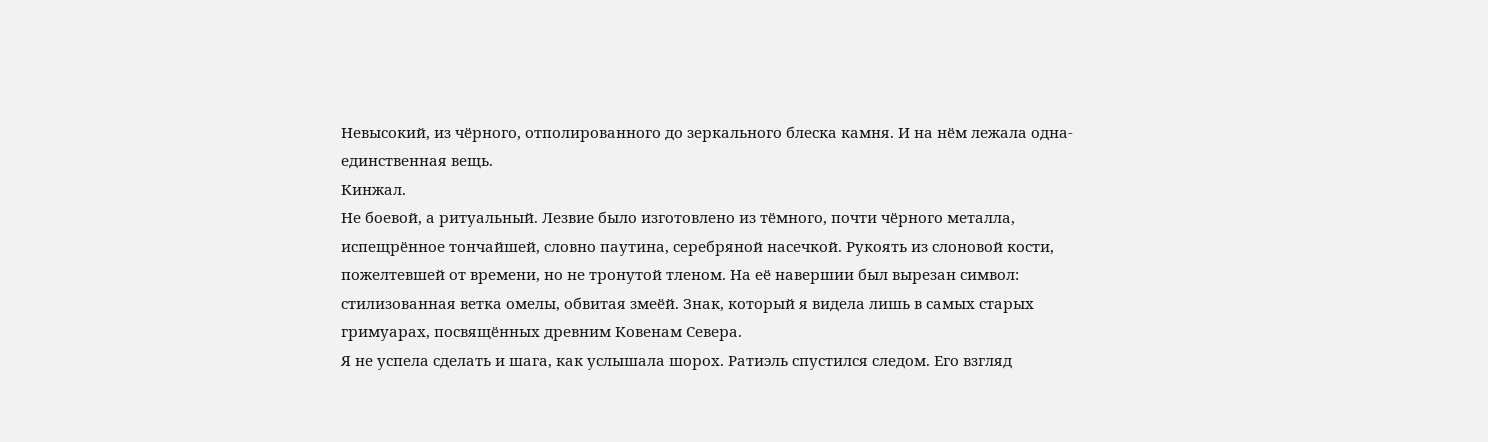Невысокий, из чёрного, отполированного до зеркального блеска камня. И на нём лежала одна-единственная вещь.
Кинжал.
Не боевой, а ритуальный. Лезвие было изготовлено из тёмного, почти чёрного металла, испещрённое тончайшей, словно паутина, серебряной насечкой. Рукоять из слоновой кости, пожелтевшей от времени, но не тронутой тленом. На её навершии был вырезан символ: стилизованная ветка омелы, обвитая змеёй. Знак, который я видела лишь в самых старых гримуарах, посвящённых древним Ковенам Севера.
Я не успела сделать и шага, как услышала шорох. Ратиэль спустился следом. Его взгляд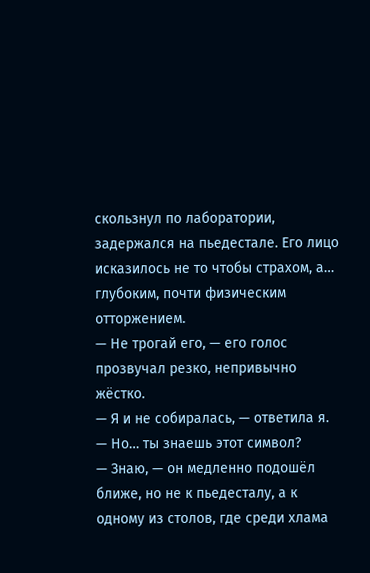скользнул по лаборатории, задержался на пьедестале. Его лицо исказилось не то чтобы страхом, а… глубоким, почти физическим отторжением.
— Не трогай его, — его голос прозвучал резко, непривычно жёстко.
— Я и не собиралась, — ответила я. — Но… ты знаешь этот символ?
— Знаю, — он медленно подошёл ближе, но не к пьедесталу, а к одному из столов, где среди хлама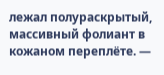лежал полураскрытый, массивный фолиант в кожаном переплёте. —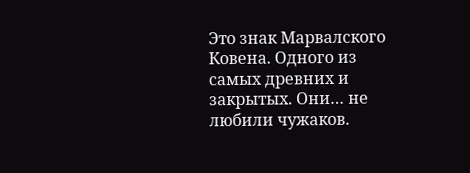Это знак Марвалского Ковена. Одного из самых древних и закрытых. Они… не любили чужаков.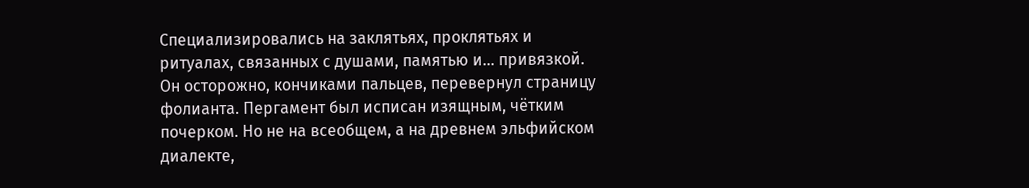Специализировались на заклятьях, проклятьях и ритуалах, связанных с душами, памятью и… привязкой.
Он осторожно, кончиками пальцев, перевернул страницу фолианта. Пергамент был исписан изящным, чётким почерком. Но не на всеобщем, а на древнем эльфийском диалекте,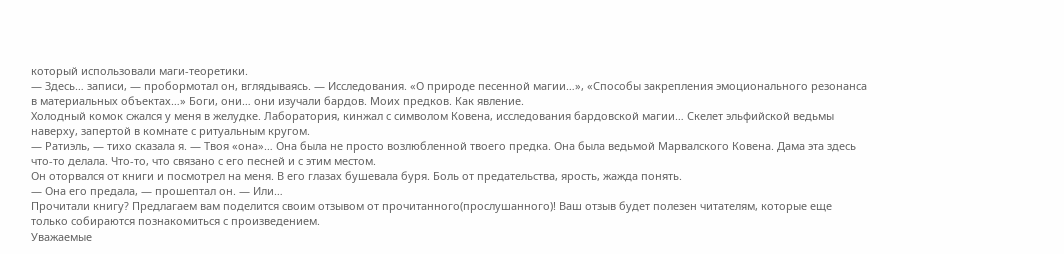который использовали маги-теоретики.
— Здесь… записи, — пробормотал он, вглядываясь. — Исследования. «О природе песенной магии…», «Способы закрепления эмоционального резонанса в материальных объектах…» Боги, они… они изучали бардов. Моих предков. Как явление.
Холодный комок сжался у меня в желудке. Лаборатория, кинжал с символом Ковена, исследования бардовской магии… Скелет эльфийской ведьмы наверху, запертой в комнате с ритуальным кругом.
— Ратиэль, — тихо сказала я. — Твоя «она»… Она была не просто возлюбленной твоего предка. Она была ведьмой Марвалского Ковена. Дама эта здесь что-то делала. Что-то, что связано с его песней и с этим местом.
Он оторвался от книги и посмотрел на меня. В его глазах бушевала буря. Боль от предательства, ярость, жажда понять.
— Она его предала, — прошептал он. — Или…
Прочитали книгу? Предлагаем вам поделится своим отзывом от прочитанного(прослушанного)! Ваш отзыв будет полезен читателям, которые еще только собираются познакомиться с произведением.
Уважаемые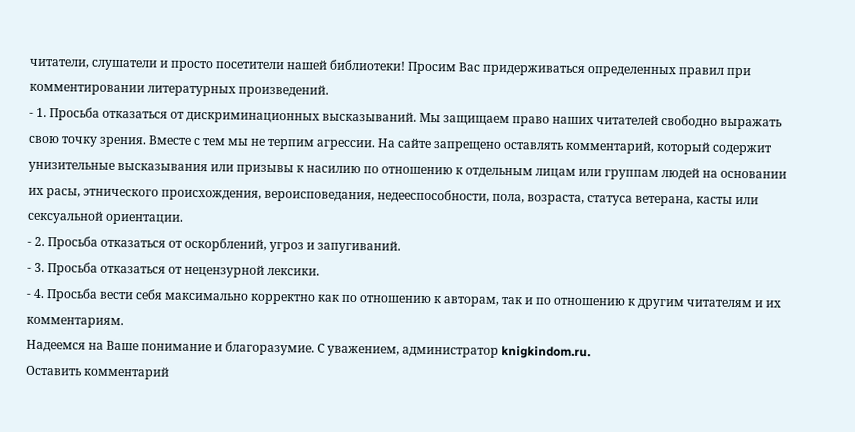читатели, слушатели и просто посетители нашей библиотеки! Просим Вас придерживаться определенных правил при комментировании литературных произведений.
- 1. Просьба отказаться от дискриминационных высказываний. Мы защищаем право наших читателей свободно выражать свою точку зрения. Вместе с тем мы не терпим агрессии. На сайте запрещено оставлять комментарий, который содержит унизительные высказывания или призывы к насилию по отношению к отдельным лицам или группам людей на основании их расы, этнического происхождения, вероисповедания, недееспособности, пола, возраста, статуса ветерана, касты или сексуальной ориентации.
- 2. Просьба отказаться от оскорблений, угроз и запугиваний.
- 3. Просьба отказаться от нецензурной лексики.
- 4. Просьба вести себя максимально корректно как по отношению к авторам, так и по отношению к другим читателям и их комментариям.
Надеемся на Ваше понимание и благоразумие. С уважением, администратор knigkindom.ru.
Оставить комментарий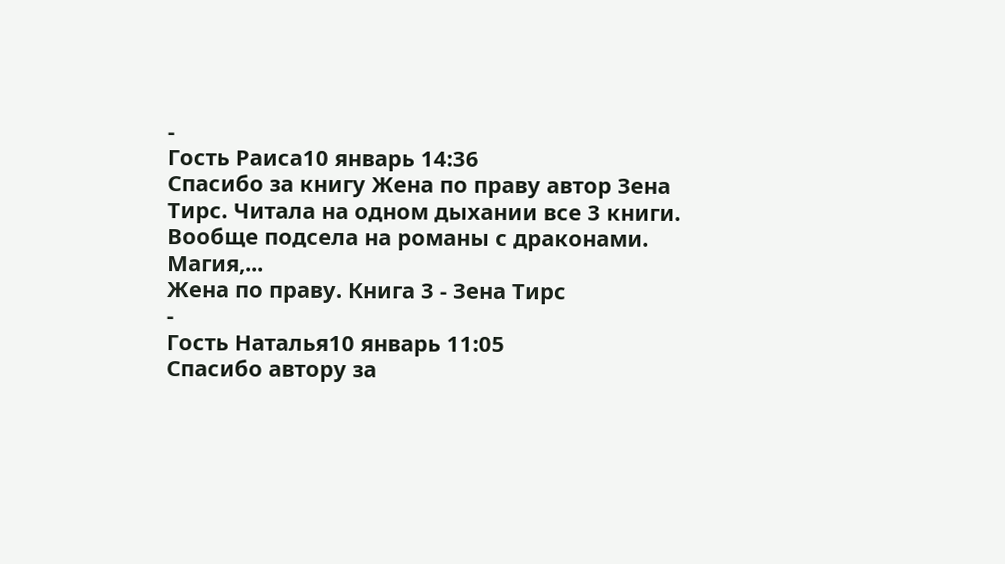-
Гость Раиса10 январь 14:36
Спасибо за книгу Жена по праву автор Зена Тирс. Читала на одном дыхании все 3 книги. Вообще подсела на романы с драконами. Магия,...
Жена по праву. Книга 3 - Зена Тирс
-
Гость Наталья10 январь 11:05
Спасибо автору за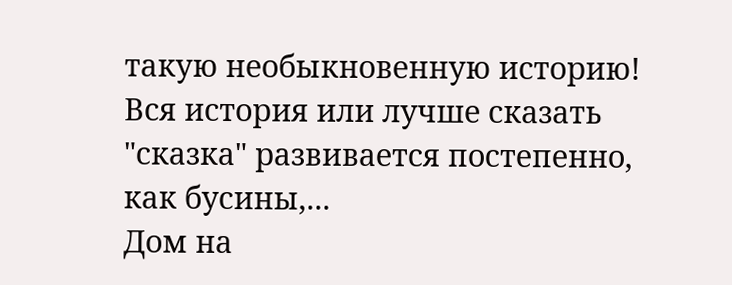такую необыкновенную историю! Вся история или лучше сказать "сказка" развивается постепенно, как бусины,...
Дом на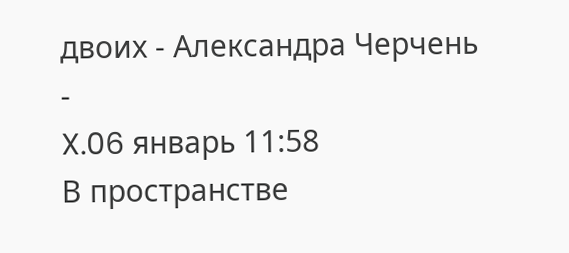двоих - Александра Черчень
-
X.06 январь 11:58
В пространстве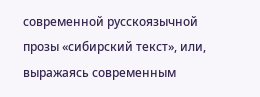современной русскоязычной прозы «сибирский текст», или, выражаясь современным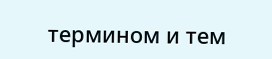термином и тем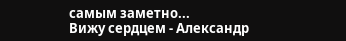самым заметно...
Вижу сердцем - Александр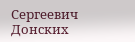Сергеевич Донских